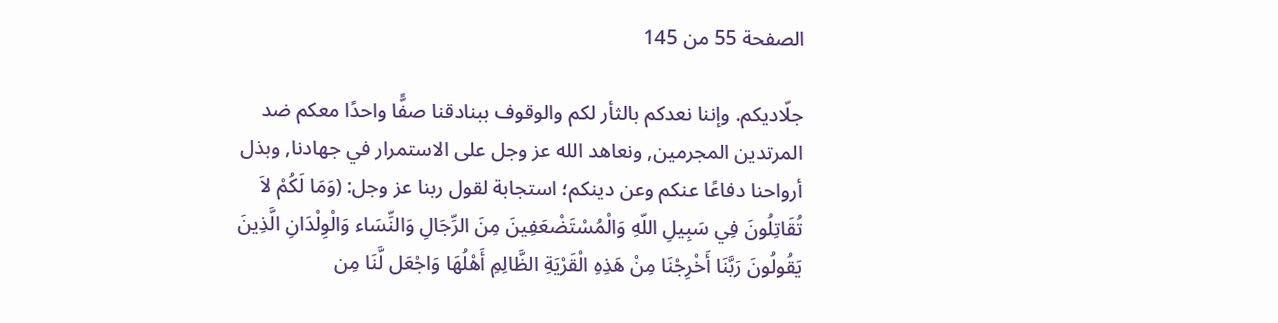الصفحة 55 من 145

جلّاديكم. وإننا نعدكم بالثأر لكم والوقوف ببنادقنا صفًّا واحدًا معكم ضد المرتدين المجرمين, ونعاهد الله عز وجل على الاستمرار في جهادنا, وبذل أرواحنا دفاعًا عنكم وعن دينكم؛ استجابة لقول ربنا عز وجل: (وَمَا لَكُمْ لاَ تُقَاتِلُونَ فِي سَبِيلِ اللّهِ وَالْمُسْتَضْعَفِينَ مِنَ الرِّجَالِ وَالنِّسَاء وَالْوِلْدَانِ الَّذِينَ يَقُولُونَ رَبَّنَا أَخْرِجْنَا مِنْ هَذِهِ الْقَرْيَةِ الظَّالِمِ أَهْلُهَا وَاجْعَل لَّنَا مِن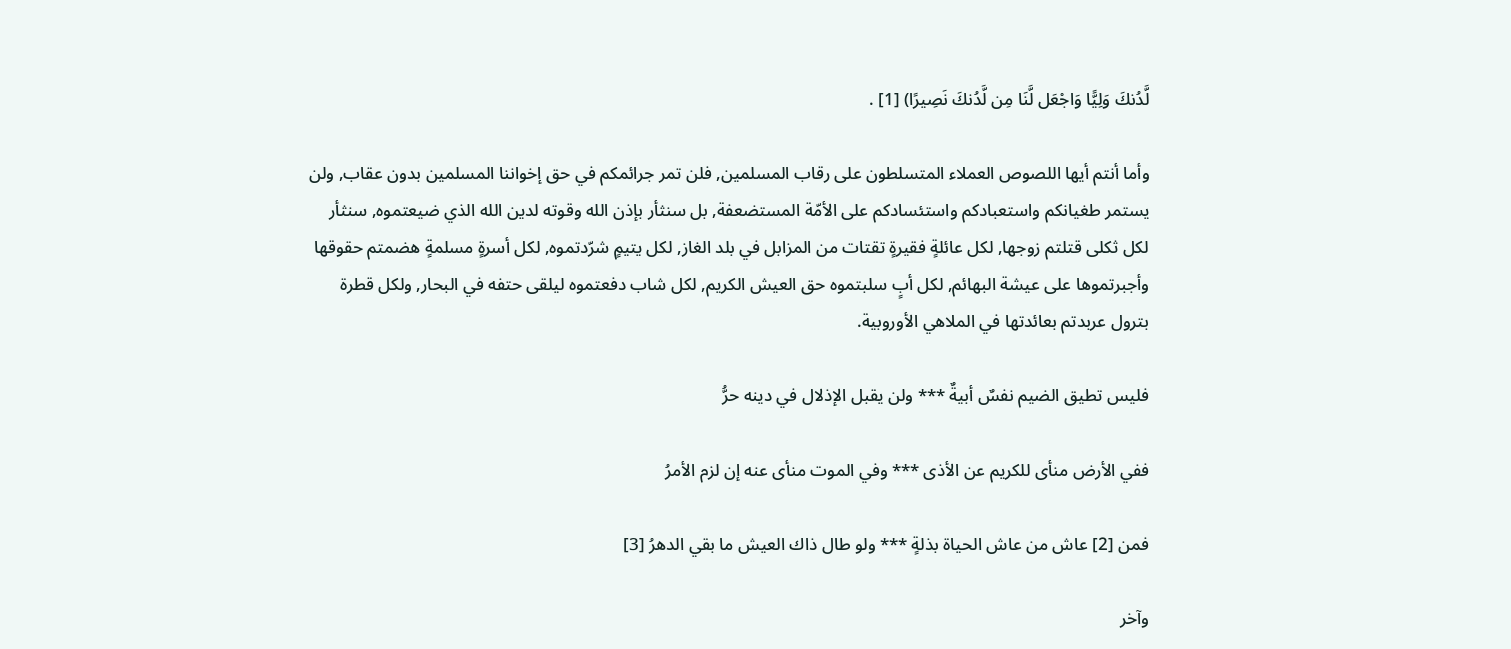لَّدُنكَ وَلِيًّا وَاجْعَل لَّنَا مِن لَّدُنكَ نَصِيرًا) [1] .

وأما أنتم أيها اللصوص العملاء المتسلطون على رقاب المسلمين, فلن تمر جرائمكم في حق إخواننا المسلمين بدون عقاب, ولن يستمر طغيانكم واستعبادكم واستئسادكم على الأمّة المستضعفة, بل سنثأر بإذن الله وقوته لدين الله الذي ضيعتموه, سنثأر لكل ثكلى قتلتم زوجها, لكل عائلةٍ فقيرةٍ تقتات من المزابل في بلد الغاز, لكل يتيمٍ شرّدتموه, لكل أسرةٍ مسلمةٍ هضمتم حقوقها وأجبرتموها على عيشة البهائم, لكل أبٍ سلبتموه حق العيش الكريم, لكل شاب دفعتموه ليلقى حتفه في البحار, ولكل قطرة بترول عربدتم بعائدتها في الملاهي الأوروبية.

فليس تطيق الضيم نفسٌ أبيةٌ *** ولن يقبل الإذلال في دينه حرُّ

ففي الأرض منأى للكريم عن الأذى *** وفي الموت منأى عنه إن لزم الأمرُ

فمن [2] عاش من عاش الحياة بذلةٍ *** ولو طال ذاك العيش ما بقي الدهرُ [3]

وآخر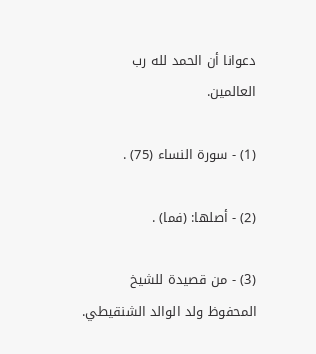دعوانا أن الحمد لله رب العالمين.

(1) - سورة النساء (75) .

(2) - أصلها: (فما) .

(3) - من قصيدة للشيخ المحفوظ ولد الوالد الشنقيطي.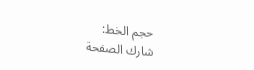حجم الخط:
شارك الصفحة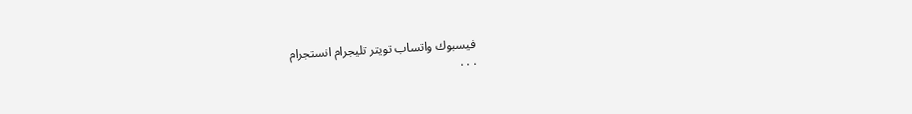فيسبوك واتساب تويتر تليجرام انستجرام
. . .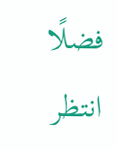فضلًا انتظر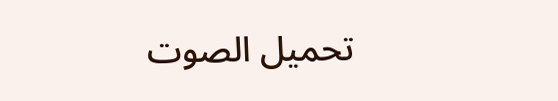تحميل الصوت